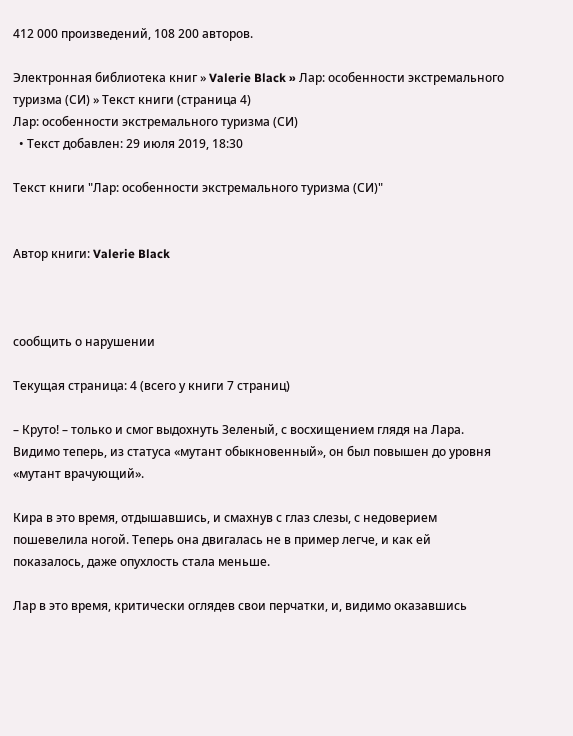412 000 произведений, 108 200 авторов.

Электронная библиотека книг » Valerie Black » Лар: особенности экстремального туризма (СИ) » Текст книги (страница 4)
Лар: особенности экстремального туризма (СИ)
  • Текст добавлен: 29 июля 2019, 18:30

Текст книги "Лар: особенности экстремального туризма (СИ)"


Автор книги: Valerie Black



сообщить о нарушении

Текущая страница: 4 (всего у книги 7 страниц)

– Круто! – только и смог выдохнуть Зеленый, с восхищением глядя на Лара. Видимо теперь, из статуса «мутант обыкновенный», он был повышен до уровня «мутант врачующий».

Кира в это время, отдышавшись, и смахнув с глаз слезы, с недоверием пошевелила ногой. Теперь она двигалась не в пример легче, и как ей показалось, даже опухлость стала меньше.

Лар в это время, критически оглядев свои перчатки, и, видимо оказавшись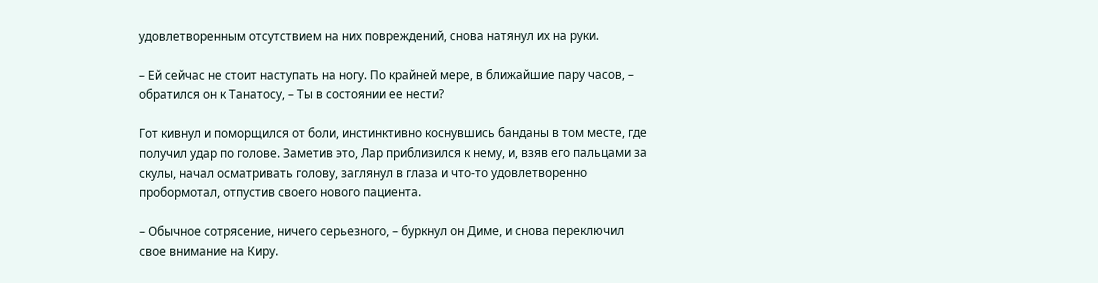удовлетворенным отсутствием на них повреждений, снова натянул их на руки.

– Ей сейчас не стоит наступать на ногу. По крайней мере, в ближайшие пару часов, – обратился он к Танатосу, – Ты в состоянии ее нести?

Гот кивнул и поморщился от боли, инстинктивно коснувшись банданы в том месте, где получил удар по голове. Заметив это, Лар приблизился к нему, и, взяв его пальцами за скулы, начал осматривать голову, заглянул в глаза и что-то удовлетворенно пробормотал, отпустив своего нового пациента.

– Обычное сотрясение, ничего серьезного, – буркнул он Диме, и снова переключил свое внимание на Киру.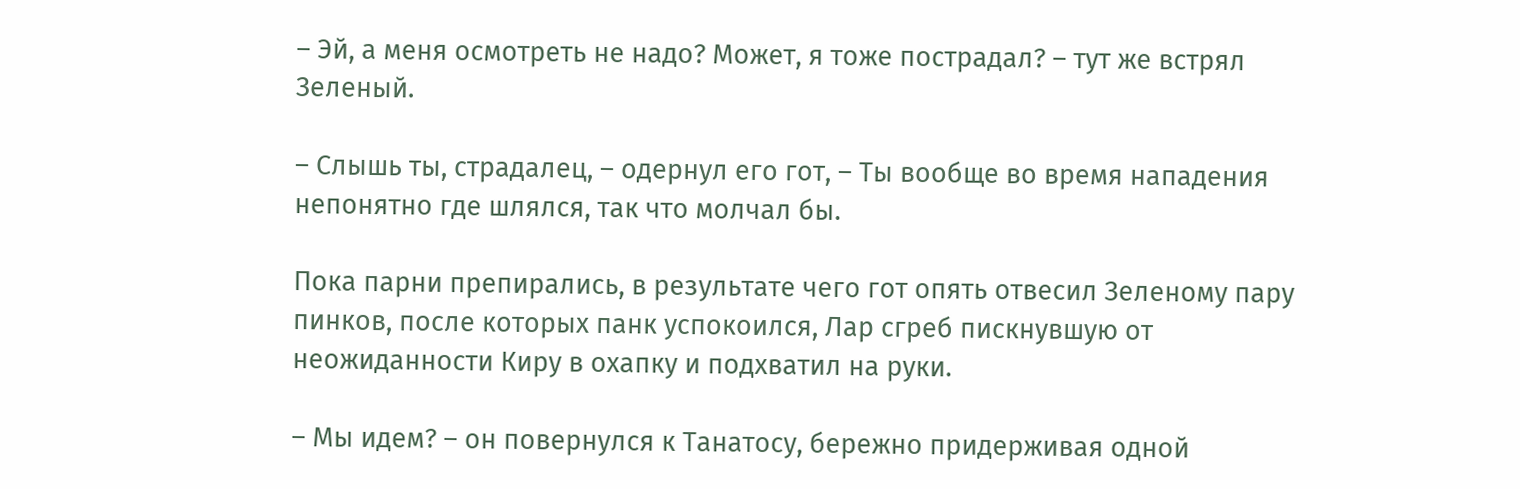– Эй, а меня осмотреть не надо? Может, я тоже пострадал? – тут же встрял Зеленый.

– Слышь ты, страдалец, – одернул его гот, – Ты вообще во время нападения непонятно где шлялся, так что молчал бы.

Пока парни препирались, в результате чего гот опять отвесил Зеленому пару пинков, после которых панк успокоился, Лар сгреб пискнувшую от неожиданности Киру в охапку и подхватил на руки.

– Мы идем? – он повернулся к Танатосу, бережно придерживая одной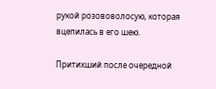рукой розововолосую, которая вцепилась в его шею.

Притихший после очередной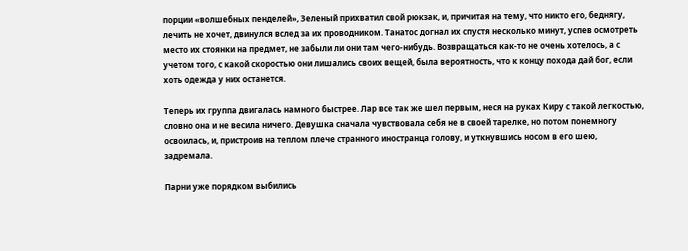порции «волшебных пенделей», Зеленый прихватил свой рюкзак, и, причитая на тему, что никто его, беднягу, лечить не хочет, двинулся вслед за их проводником. Танатос догнал их спустя несколько минут, успев осмотреть место их стоянки на предмет, не забыли ли они там чего-нибудь. Возвращаться как-то не очень хотелось, а с учетом того, с какой скоростью они лишались своих вещей, была вероятность, что к концу похода дай бог, если хоть одежда у них останется.

Теперь их группа двигалась намного быстрее. Лар все так же шел первым, неся на руках Киру с такой легкостью, словно она и не весила ничего. Девушка сначала чувствовала себя не в своей тарелке, но потом понемногу освоилась, и, пристроив на теплом плече странного иностранца голову, и уткнувшись носом в его шею, задремала.

Парни уже порядком выбились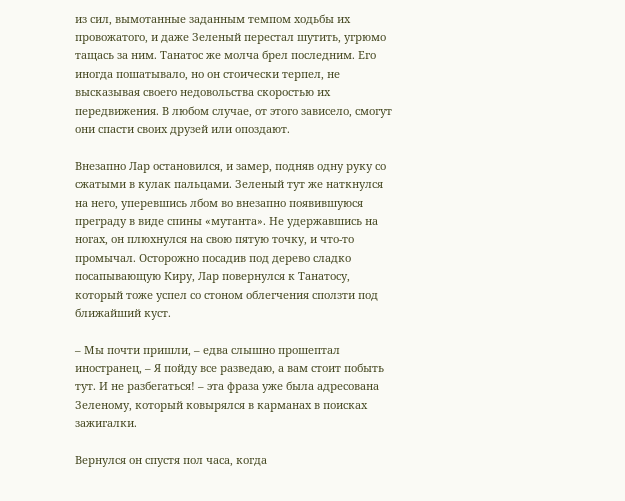из сил, вымотанные заданным темпом ходьбы их провожатого, и даже Зеленый перестал шутить, угрюмо тащась за ним. Танатос же молча брел последним. Его иногда пошатывало, но он стоически терпел, не высказывая своего недовольства скоростью их передвижения. В любом случае, от этого зависело, смогут они спасти своих друзей или опоздают.

Внезапно Лар остановился, и замер, подняв одну руку со сжатыми в кулак пальцами. Зеленый тут же наткнулся на него, уперевшись лбом во внезапно появившуюся преграду в виде спины «мутанта». Не удержавшись на ногах, он плюхнулся на свою пятую точку, и что-то промычал. Осторожно посадив под дерево сладко посапывающую Киру, Лар повернулся к Танатосу, который тоже успел со стоном облегчения сползти под ближайший куст.

– Мы почти пришли, – едва слышно прошептал иностранец, – Я пойду все разведаю, а вам стоит побыть тут. И не разбегаться! – эта фраза уже была адресована Зеленому, который ковырялся в карманах в поисках зажигалки.

Вернулся он спустя пол часа, когда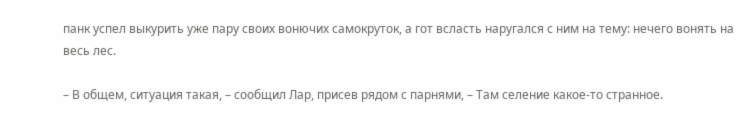панк успел выкурить уже пару своих вонючих самокруток, а гот всласть наругался с ним на тему: нечего вонять на весь лес.

– В общем, ситуация такая, – сообщил Лар, присев рядом с парнями, – Там селение какое-то странное.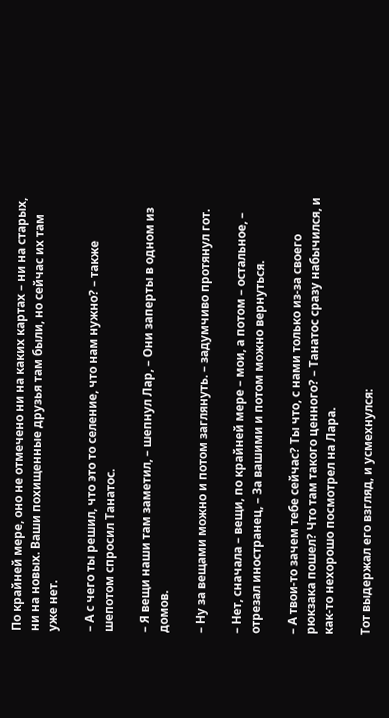По крайней мере, оно не отмечено ни на каких картах – ни на старых, ни на новых. Ваши похищенные друзья там были, но сейчас их там уже нет.

– А с чего ты решил, что это то селение, что нам нужно? – также шепотом спросил Танатос.

– Я вещи наши там заметил, – шепнул Лар, – Они заперты в одном из домов.

– Ну за вещами можно и потом заглянуть. – задумчиво протянул гот.

– Нет, сначала – вещи, по крайней мере – мои, а потом – остальное, – отрезал иностранец, – За вашими и потом можно вернуться.

– А твои-то зачем тебе сейчас? Ты что, с нами только из-за своего рюкзака пошел? Что там такого ценного? – Танатос сразу набычился, и как-то нехорошо посмотрел на Лара.

Тот выдержал его взгляд, и усмехнулся: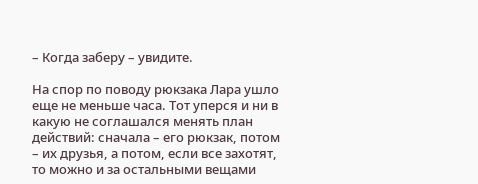– Когда заберу – увидите.

На спор по поводу рюкзака Лара ушло еще не меньше часа. Тот уперся и ни в какую не соглашался менять план действий: сначала – его рюкзак, потом – их друзья, а потом, если все захотят, то можно и за остальными вещами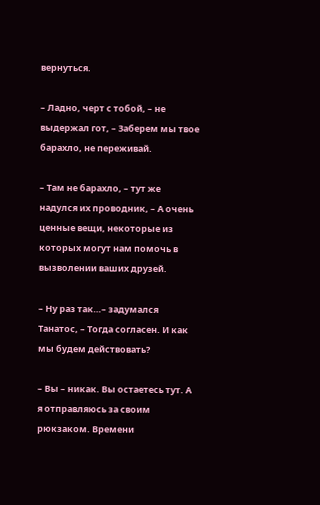вернуться.

– Ладно, черт с тобой, – не выдержал гот, – Заберем мы твое барахло, не переживай.

– Там не барахло, – тут же надулся их проводник, – А очень ценные вещи, некоторые из которых могут нам помочь в вызволении ваших друзей.

– Ну раз так…– задумался Танатос, – Тогда согласен. И как мы будем действовать?

– Вы – никак. Вы остаетесь тут. А я отправляюсь за своим рюкзаком. Времени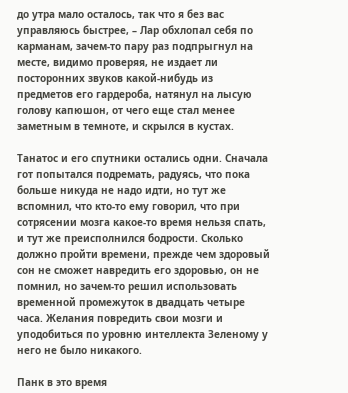до утра мало осталось, так что я без вас управляюсь быстрее, – Лар обхлопал себя по карманам, зачем-то пару раз подпрыгнул на месте, видимо проверяя, не издает ли посторонних звуков какой-нибудь из предметов его гардероба, натянул на лысую голову капюшон, от чего еще стал менее заметным в темноте, и скрылся в кустах.

Танатос и его спутники остались одни. Сначала гот попытался подремать, радуясь, что пока больше никуда не надо идти, но тут же вспомнил, что кто-то ему говорил, что при сотрясении мозга какое-то время нельзя спать, и тут же преисполнился бодрости. Сколько должно пройти времени, прежде чем здоровый сон не сможет навредить его здоровью, он не помнил, но зачем-то решил использовать временной промежуток в двадцать четыре часа. Желания повредить свои мозги и уподобиться по уровню интеллекта Зеленому у него не было никакого.

Панк в это время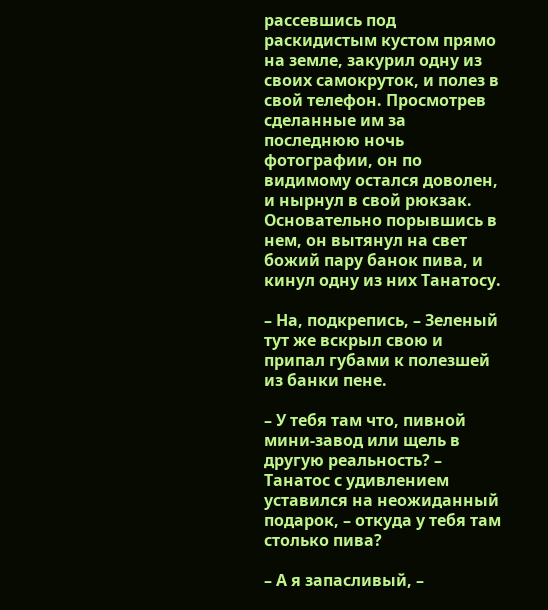рассевшись под раскидистым кустом прямо на земле, закурил одну из своих самокруток, и полез в свой телефон. Просмотрев сделанные им за последнюю ночь фотографии, он по видимому остался доволен, и нырнул в свой рюкзак. Основательно порывшись в нем, он вытянул на свет божий пару банок пива, и кинул одну из них Танатосу.

– На, подкрепись, – Зеленый тут же вскрыл свою и припал губами к полезшей из банки пене.

– У тебя там что, пивной мини-завод или щель в другую реальность? – Танатос с удивлением уставился на неожиданный подарок, – откуда у тебя там столько пива?

– А я запасливый, –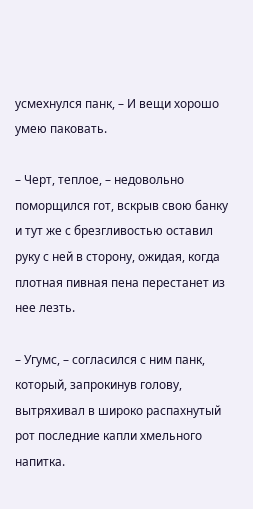усмехнулся панк, – И вещи хорошо умею паковать.

– Черт, теплое, – недовольно поморщился гот, вскрыв свою банку и тут же с брезгливостью оставил руку с ней в сторону, ожидая, когда плотная пивная пена перестанет из нее лезть.

– Угумс, – согласился с ним панк, который, запрокинув голову, вытряхивал в широко распахнутый рот последние капли хмельного напитка.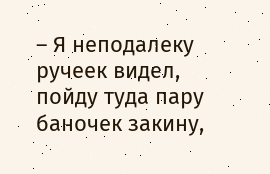– Я неподалеку ручеек видел, пойду туда пару баночек закину,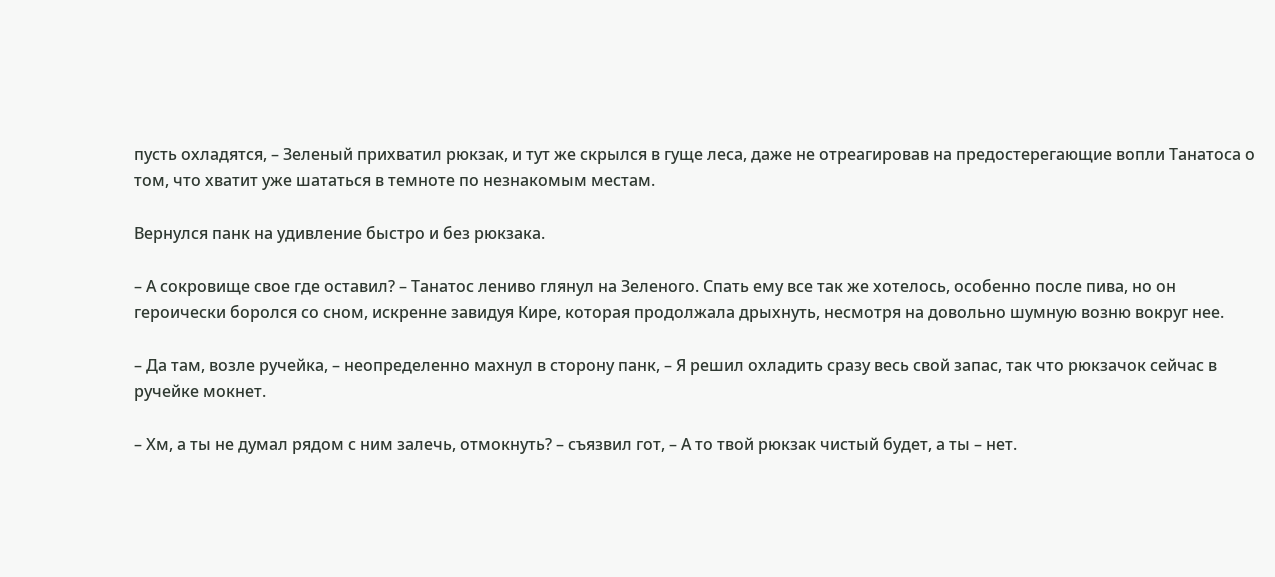пусть охладятся, – Зеленый прихватил рюкзак, и тут же скрылся в гуще леса, даже не отреагировав на предостерегающие вопли Танатоса о том, что хватит уже шататься в темноте по незнакомым местам.

Вернулся панк на удивление быстро и без рюкзака.

– А сокровище свое где оставил? – Танатос лениво глянул на Зеленого. Спать ему все так же хотелось, особенно после пива, но он героически боролся со сном, искренне завидуя Кире, которая продолжала дрыхнуть, несмотря на довольно шумную возню вокруг нее.

– Да там, возле ручейка, – неопределенно махнул в сторону панк, – Я решил охладить сразу весь свой запас, так что рюкзачок сейчас в ручейке мокнет.

– Хм, а ты не думал рядом с ним залечь, отмокнуть? – съязвил гот, – А то твой рюкзак чистый будет, а ты – нет.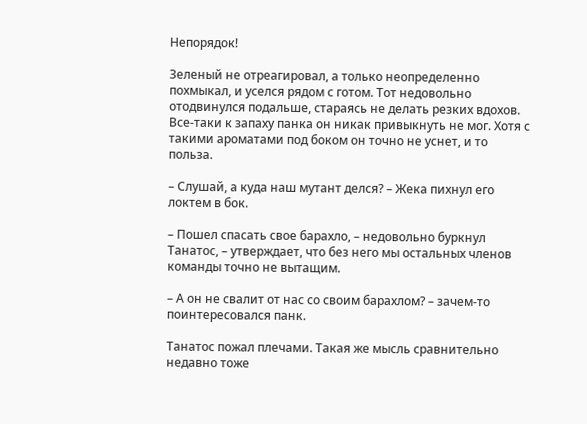Непорядок!

Зеленый не отреагировал, а только неопределенно похмыкал, и уселся рядом с готом. Тот недовольно отодвинулся подальше, стараясь не делать резких вдохов. Все-таки к запаху панка он никак привыкнуть не мог. Хотя с такими ароматами под боком он точно не уснет, и то польза.

– Слушай, а куда наш мутант делся? – Жека пихнул его локтем в бок.

– Пошел спасать свое барахло, – недовольно буркнул Танатос, – утверждает, что без него мы остальных членов команды точно не вытащим.

– А он не свалит от нас со своим барахлом? – зачем-то поинтересовался панк.

Танатос пожал плечами. Такая же мысль сравнительно недавно тоже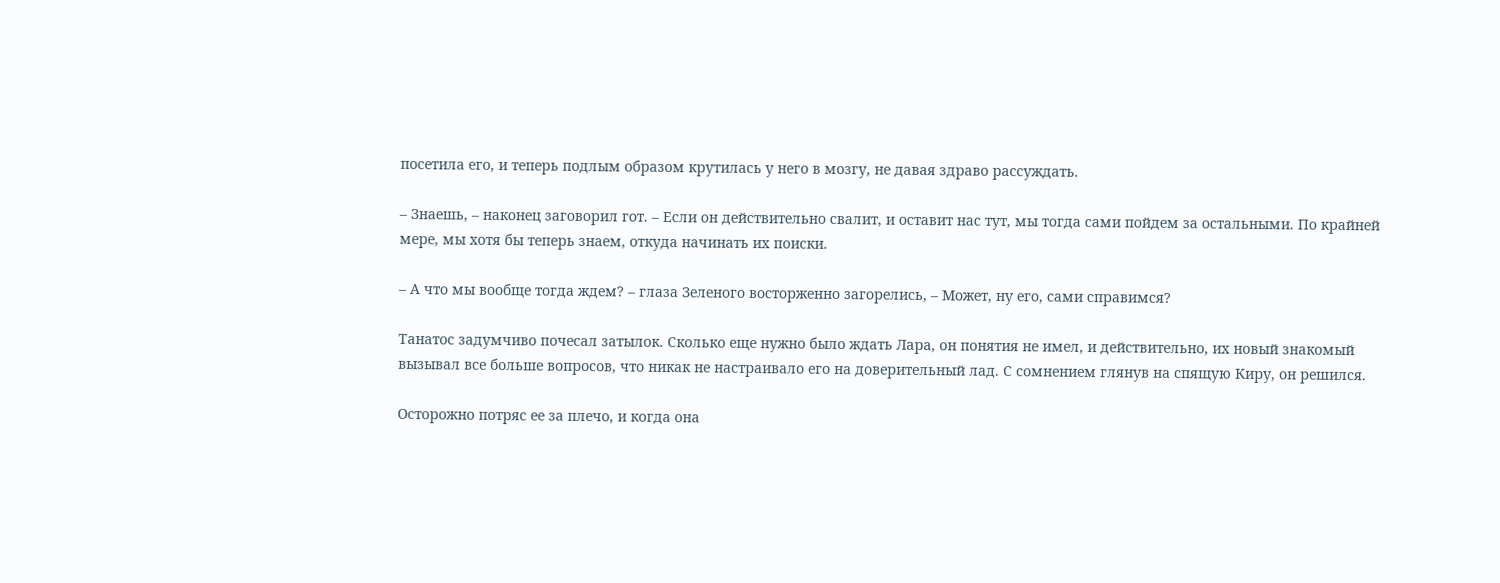посетила его, и теперь подлым образом крутилась у него в мозгу, не давая здраво рассуждать.

– Знаешь, – наконец заговорил гот. – Если он действительно свалит, и оставит нас тут, мы тогда сами пойдем за остальными. По крайней мере, мы хотя бы теперь знаем, откуда начинать их поиски.

– А что мы вообще тогда ждем? – глаза Зеленого восторженно загорелись, – Может, ну его, сами справимся?

Танатос задумчиво почесал затылок. Сколько еще нужно было ждать Лара, он понятия не имел, и действительно, их новый знакомый вызывал все больше вопросов, что никак не настраивало его на доверительный лад. С сомнением глянув на спящую Киру, он решился.

Осторожно потряс ее за плечо, и когда она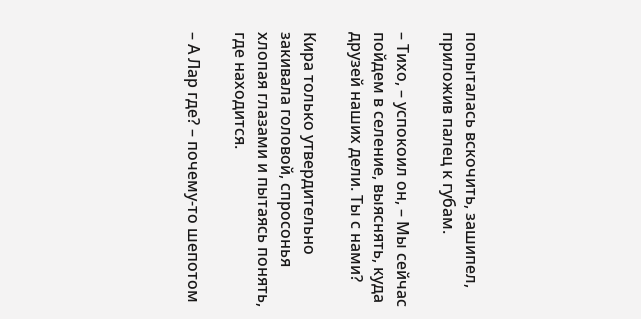попыталась вскочить, зашипел, приложив палец к губам.

– Тихо, – успокоил он, – Мы сейчас пойдем в селение, выяснять, куда друзей наших дели. Ты с нами?

Кира только утвердительно закивала головой, спросонья хлопая глазами и пытаясь понять, где находится.

– А Лар где? – почему-то шепотом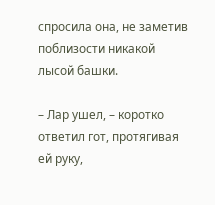спросила она, не заметив поблизости никакой лысой башки.

– Лар ушел, – коротко ответил гот, протягивая ей руку,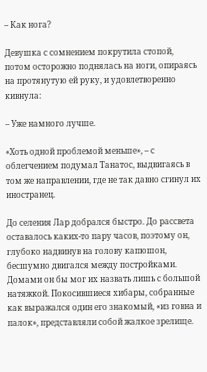– Как нога?

Девушка с сомнением покрутила стопой, потом осторожно поднялась на ноги, опираясь на протянутую ей руку, и удовлетворенно кивнула:

– Уже намного лучше.

«Хоть одной проблемой меньше», – с облегчением подумал Танатос, выдвигаясь в том же направлении, где не так давно сгинул их иностранец.

До селения Лар добрался быстро. До рассвета оставалось каких-то пару часов, поэтому он, глубоко надвинув на голову капюшон, бесшумно двигался между постройками. Домами он бы мог их назвать лишь с большой натяжкой. Покосившиеся хибары, собранные как выражался один его знакомый, «из говна и палок», представляли собой жалкое зрелище.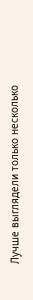Лучше выглядели только несколько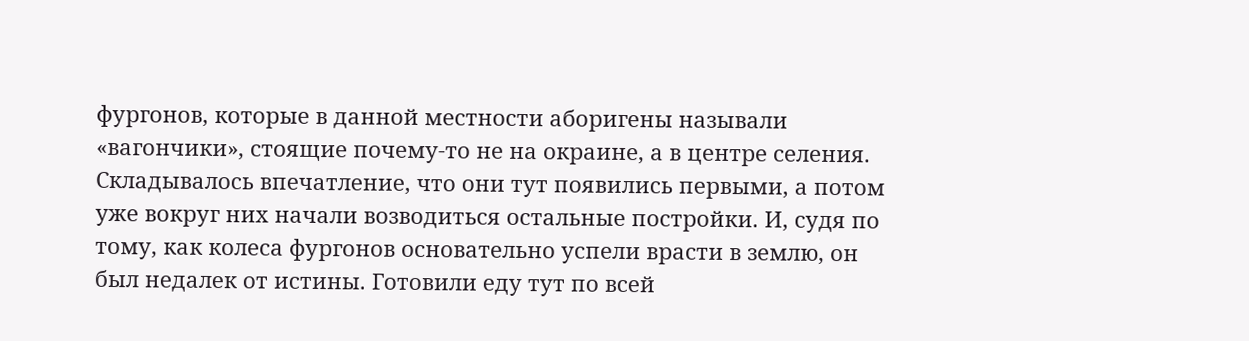фургонов, которые в данной местности аборигены называли «вагончики», стоящие почему-то не на окраине, а в центре селения. Складывалось впечатление, что они тут появились первыми, а потом уже вокруг них начали возводиться остальные постройки. И, судя по тому, как колеса фургонов основательно успели врасти в землю, он был недалек от истины. Готовили еду тут по всей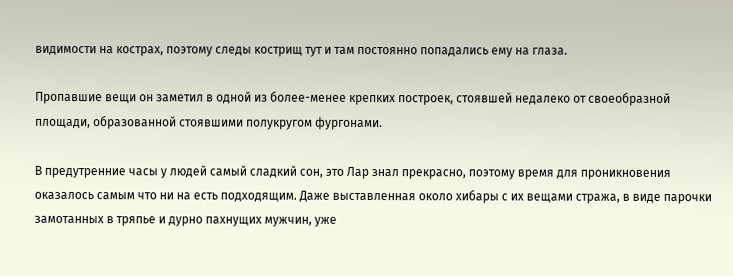видимости на кострах, поэтому следы кострищ тут и там постоянно попадались ему на глаза.

Пропавшие вещи он заметил в одной из более-менее крепких построек, стоявшей недалеко от своеобразной площади, образованной стоявшими полукругом фургонами.

В предутренние часы у людей самый сладкий сон, это Лар знал прекрасно, поэтому время для проникновения оказалось самым что ни на есть подходящим. Даже выставленная около хибары с их вещами стража, в виде парочки замотанных в тряпье и дурно пахнущих мужчин, уже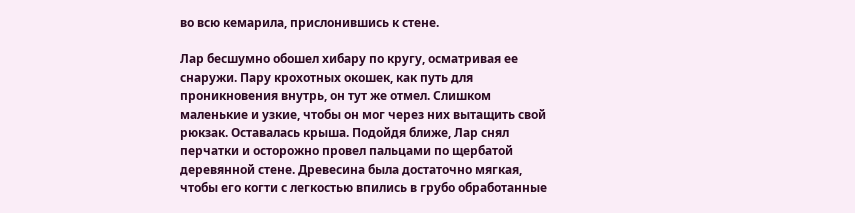во всю кемарила, прислонившись к стене.

Лар бесшумно обошел хибару по кругу, осматривая ее снаружи. Пару крохотных окошек, как путь для проникновения внутрь, он тут же отмел. Слишком маленькие и узкие, чтобы он мог через них вытащить свой рюкзак. Оставалась крыша. Подойдя ближе, Лар снял перчатки и осторожно провел пальцами по щербатой деревянной стене. Древесина была достаточно мягкая, чтобы его когти с легкостью впились в грубо обработанные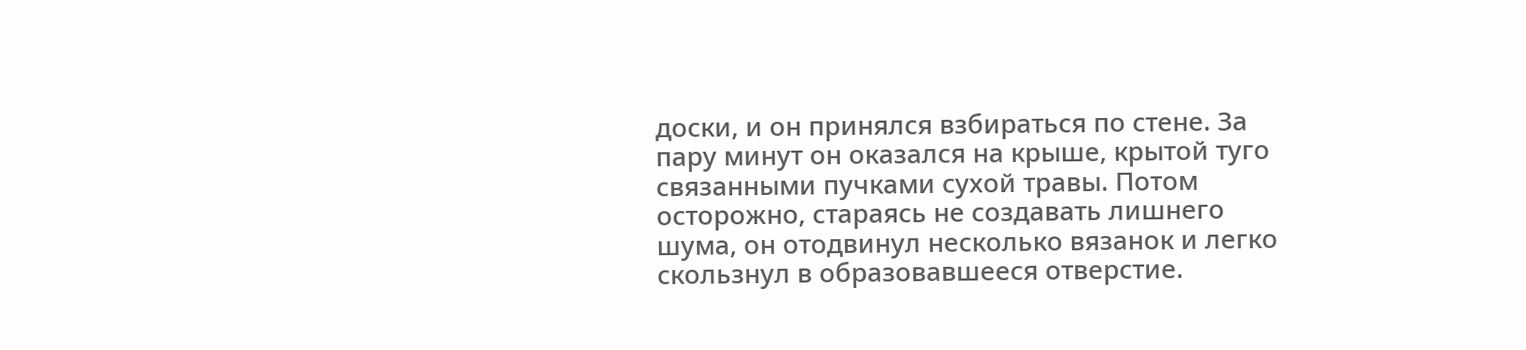доски, и он принялся взбираться по стене. За пару минут он оказался на крыше, крытой туго связанными пучками сухой травы. Потом осторожно, стараясь не создавать лишнего шума, он отодвинул несколько вязанок и легко скользнул в образовавшееся отверстие.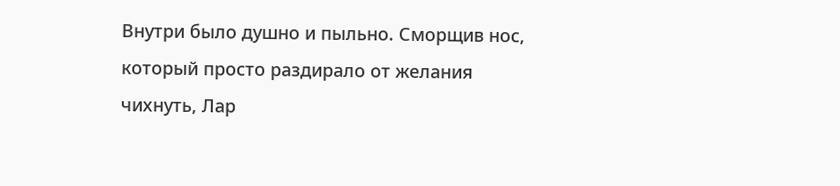Внутри было душно и пыльно. Сморщив нос, который просто раздирало от желания чихнуть, Лар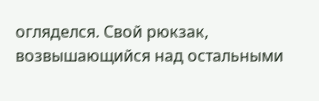огляделся. Свой рюкзак, возвышающийся над остальными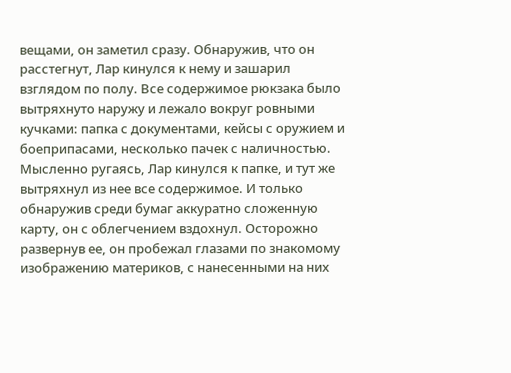вещами, он заметил сразу. Обнаружив, что он расстегнут, Лар кинулся к нему и зашарил взглядом по полу. Все содержимое рюкзака было вытряхнуто наружу и лежало вокруг ровными кучками: папка с документами, кейсы с оружием и боеприпасами, несколько пачек с наличностью. Мысленно ругаясь, Лар кинулся к папке, и тут же вытряхнул из нее все содержимое. И только обнаружив среди бумаг аккуратно сложенную карту, он с облегчением вздохнул. Осторожно развернув ее, он пробежал глазами по знакомому изображению материков, с нанесенными на них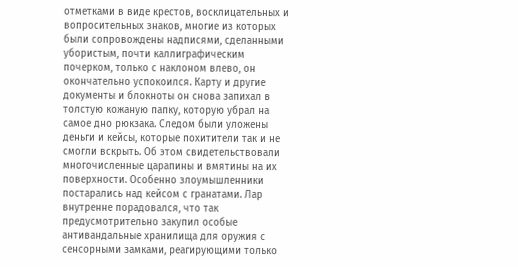отметками в виде крестов, восклицательных и вопросительных знаков, многие из которых были сопровождены надписями, сделанными убористым, почти каллиграфическим почерком, только с наклоном влево, он окончательно успокоился. Карту и другие документы и блокноты он снова запихал в толстую кожаную папку, которую убрал на самое дно рюкзака. Следом были уложены деньги и кейсы, которые похитители так и не смогли вскрыть. Об этом свидетельствовали многочисленные царапины и вмятины на их поверхности. Особенно злоумышленники постарались над кейсом с гранатами. Лар внутренне порадовался, что так предусмотрительно закупил особые антивандальные хранилища для оружия с сенсорными замками, реагирующими только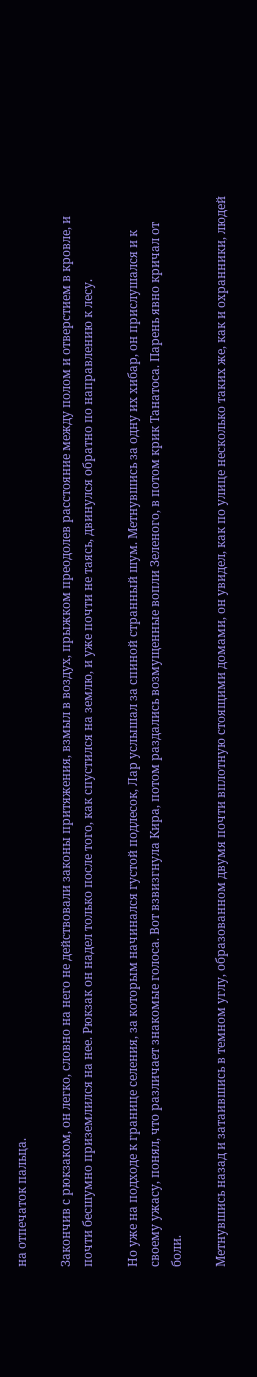на отпечаток пальца.

Закончив с рюкзаком, он легко, словно на него не действовали законы притяжения, взмыл в воздух, прыжком преодолев расстояние между полом и отверстием в кровле, и почти бесшумно приземлился на нее. Рюкзак он надел только после того, как спустился на землю, и уже почти не таясь, двинулся обратно по направлению к лесу.

Но уже на подходе к границе селения, за которым начинался густой подлесок, Лар услышал за спиной странный шум. Метнувшись за одну их хибар, он прислушался и к своему ужасу, понял, что различает знакомые голоса. Вот взвизгнула Кира, потом раздались возмущенные вопли Зеленого, в потом крик Танатоса. Парень явно кричал от боли.

Метнувшись назад и затаившись в темном углу, образованном двумя почти вплотную стоящими домами, он увидел, как по улице несколько таких же, как и охранники, людей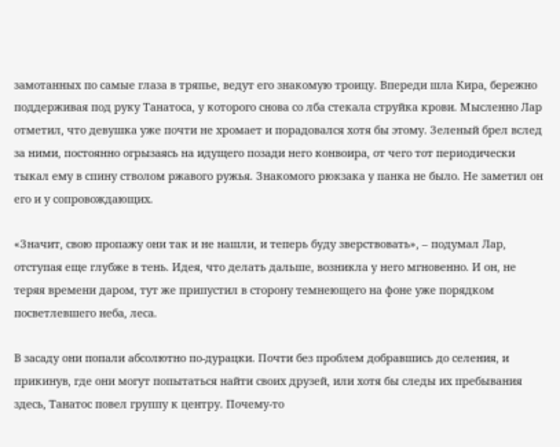замотанных по самые глаза в тряпье, ведут его знакомую троицу. Впереди шла Кира, бережно поддерживая под руку Танатоса, у которого снова со лба стекала струйка крови. Мысленно Лар отметил, что девушка уже почти не хромает и порадовался хотя бы этому. Зеленый брел вслед за ними, постоянно огрызаясь на идущего позади него конвоира, от чего тот периодически тыкал ему в спину стволом ржавого ружья. Знакомого рюкзака у панка не было. Не заметил он его и у сопровождающих.

«Значит, свою пропажу они так и не нашли, и теперь буду зверствовать», – подумал Лар, отступая еще глубже в тень. Идея, что делать дальше, возникла у него мгновенно. И он, не теряя времени даром, тут же припустил в сторону темнеющего на фоне уже порядком посветлевшего неба, леса.

В засаду они попали абсолютно по-дурацки. Почти без проблем добравшись до селения, и прикинув, где они могут попытаться найти своих друзей, или хотя бы следы их пребывания здесь, Танатос повел группу к центру. Почему-то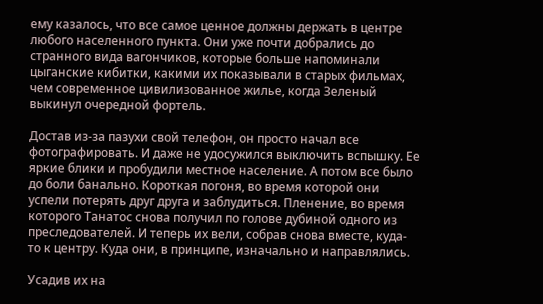ему казалось, что все самое ценное должны держать в центре любого населенного пункта. Они уже почти добрались до странного вида вагончиков, которые больше напоминали цыганские кибитки, какими их показывали в старых фильмах, чем современное цивилизованное жилье, когда Зеленый выкинул очередной фортель.

Достав из-за пазухи свой телефон, он просто начал все фотографировать. И даже не удосужился выключить вспышку. Ее яркие блики и пробудили местное население. А потом все было до боли банально. Короткая погоня, во время которой они успели потерять друг друга и заблудиться. Пленение, во время которого Танатос снова получил по голове дубиной одного из преследователей. И теперь их вели, собрав снова вместе, куда-то к центру. Куда они, в принципе, изначально и направлялись.

Усадив их на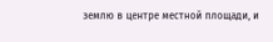землю в центре местной площади, и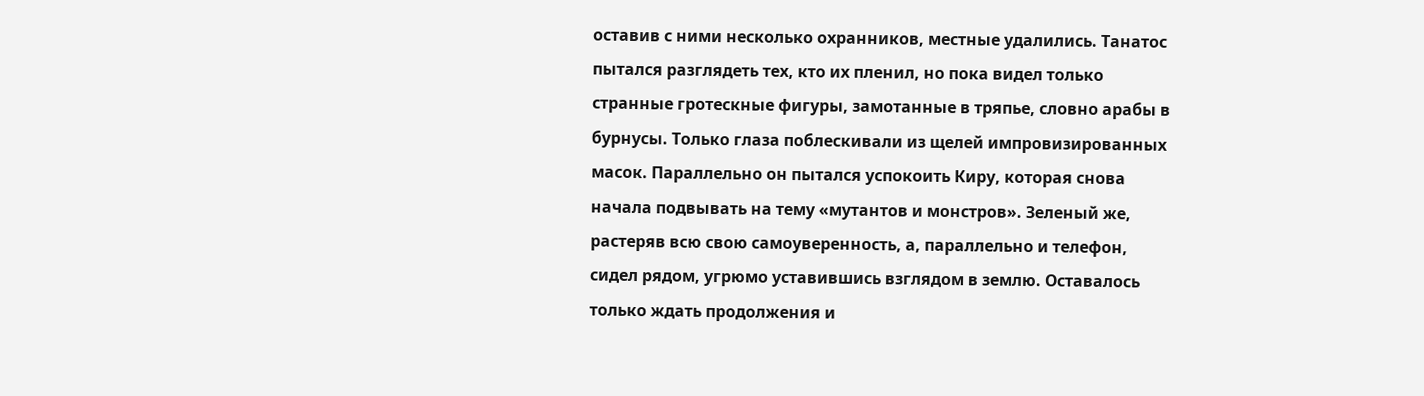оставив с ними несколько охранников, местные удалились. Танатос пытался разглядеть тех, кто их пленил, но пока видел только странные гротескные фигуры, замотанные в тряпье, словно арабы в бурнусы. Только глаза поблескивали из щелей импровизированных масок. Параллельно он пытался успокоить Киру, которая снова начала подвывать на тему «мутантов и монстров». Зеленый же, растеряв всю свою самоуверенность, а, параллельно и телефон, сидел рядом, угрюмо уставившись взглядом в землю. Оставалось только ждать продолжения и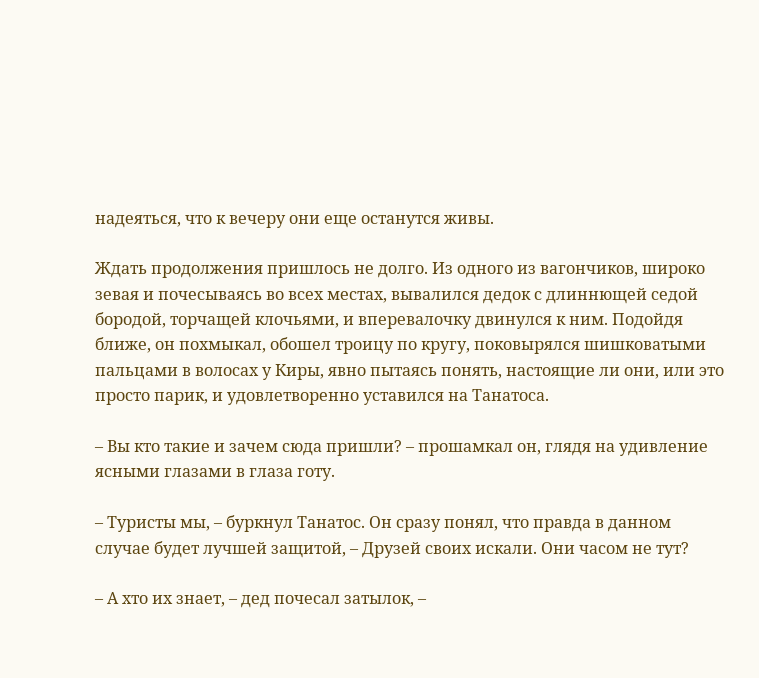надеяться, что к вечеру они еще останутся живы.

Ждать продолжения пришлось не долго. Из одного из вагончиков, широко зевая и почесываясь во всех местах, вывалился дедок с длиннющей седой бородой, торчащей клочьями, и вперевалочку двинулся к ним. Подойдя ближе, он похмыкал, обошел троицу по кругу, поковырялся шишковатыми пальцами в волосах у Киры, явно пытаясь понять, настоящие ли они, или это просто парик, и удовлетворенно уставился на Танатоса.

– Вы кто такие и зачем сюда пришли? – прошамкал он, глядя на удивление ясными глазами в глаза готу.

– Туристы мы, – буркнул Танатос. Он сразу понял, что правда в данном случае будет лучшей защитой, – Друзей своих искали. Они часом не тут?

– А хто их знает, – дед почесал затылок, –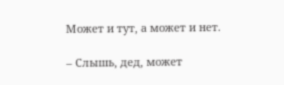Может и тут, а может и нет.

– Слышь, дед, может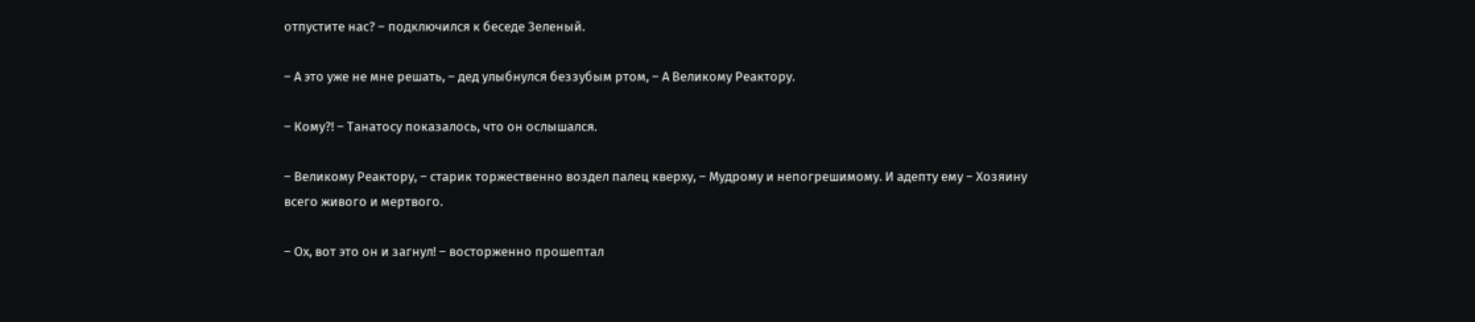отпустите нас? – подключился к беседе Зеленый.

– А это уже не мне решать, – дед улыбнулся беззубым ртом, – А Великому Реактору.

– Кому?! – Танатосу показалось, что он ослышался.

– Великому Реактору, – старик торжественно воздел палец кверху, – Мудрому и непогрешимому. И адепту ему – Хозяину всего живого и мертвого.

– Ох, вот это он и загнул! – восторженно прошептал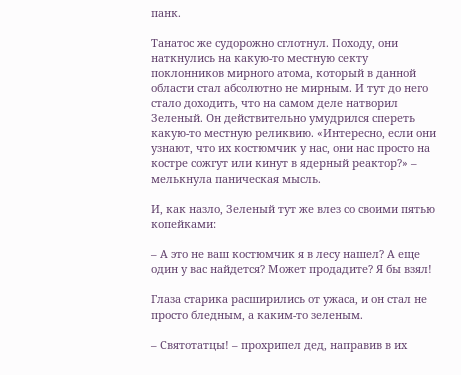панк.

Танатос же судорожно сглотнул. Походу, они наткнулись на какую-то местную секту поклонников мирного атома, который в данной области стал абсолютно не мирным. И тут до него стало доходить, что на самом деле натворил Зеленый. Он действительно умудрился спереть какую-то местную реликвию. «Интересно, если они узнают, что их костюмчик у нас, они нас просто на костре сожгут или кинут в ядерный реактор?» – мелькнула паническая мысль.

И, как назло, Зеленый тут же влез со своими пятью копейками:

– А это не ваш костюмчик я в лесу нашел? А еще один у вас найдется? Может продадите? Я бы взял!

Глаза старика расширились от ужаса, и он стал не просто бледным, а каким-то зеленым.

– Святотатцы! – прохрипел дед, направив в их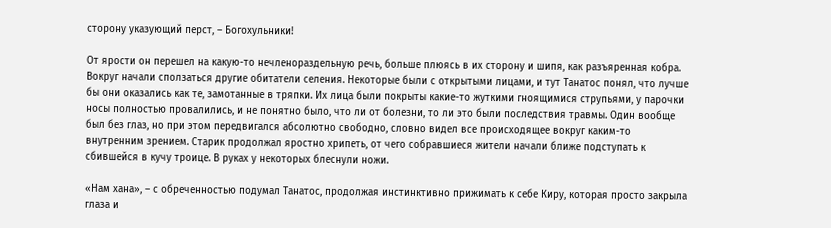сторону указующий перст, – Богохульники!

От ярости он перешел на какую-то нечленораздельную речь, больше плюясь в их сторону и шипя, как разъяренная кобра. Вокруг начали сползаться другие обитатели селения. Некоторые были с открытыми лицами, и тут Танатос понял, что лучше бы они оказались как те, замотанные в тряпки. Их лица были покрыты какие-то жуткими гноящимися струпьями, у парочки носы полностью провалились, и не понятно было, что ли от болезни, то ли это были последствия травмы. Один вообще был без глаз, но при этом передвигался абсолютно свободно, словно видел все происходящее вокруг каким-то внутренним зрением. Старик продолжал яростно хрипеть, от чего собравшиеся жители начали ближе подступать к сбившейся в кучу троице. В руках у некоторых блеснули ножи.

«Нам хана», – с обреченностью подумал Танатос, продолжая инстинктивно прижимать к себе Киру, которая просто закрыла глаза и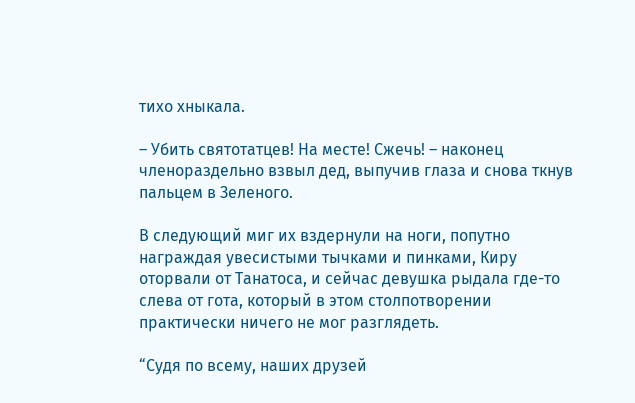тихо хныкала.

– Убить святотатцев! На месте! Сжечь! – наконец членораздельно взвыл дед, выпучив глаза и снова ткнув пальцем в Зеленого.

В следующий миг их вздернули на ноги, попутно награждая увесистыми тычками и пинками, Киру оторвали от Танатоса, и сейчас девушка рыдала где-то слева от гота, который в этом столпотворении практически ничего не мог разглядеть.

“Судя по всему, наших друзей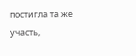постигла та же участь,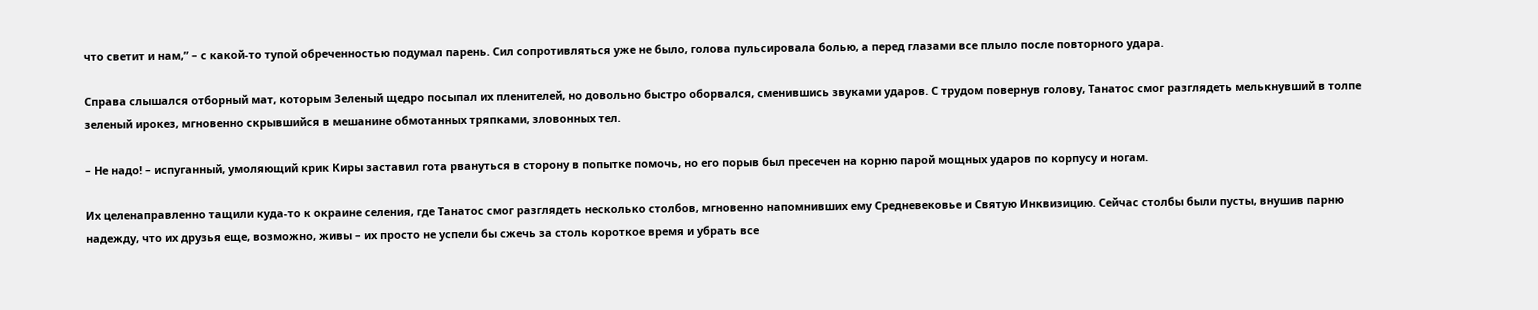что светит и нам,” – с какой-то тупой обреченностью подумал парень. Сил сопротивляться уже не было, голова пульсировала болью, а перед глазами все плыло после повторного удара.

Справа слышался отборный мат, которым Зеленый щедро посыпал их пленителей, но довольно быстро оборвался, сменившись звуками ударов. С трудом повернув голову, Танатос смог разглядеть мелькнувший в толпе зеленый ирокез, мгновенно скрывшийся в мешанине обмотанных тряпками, зловонных тел.

– Не надо! – испуганный, умоляющий крик Киры заставил гота рвануться в сторону в попытке помочь, но его порыв был пресечен на корню парой мощных ударов по корпусу и ногам.

Их целенаправленно тащили куда-то к окраине селения, где Танатос смог разглядеть несколько столбов, мгновенно напомнивших ему Средневековье и Святую Инквизицию. Сейчас столбы были пусты, внушив парню надежду, что их друзья еще, возможно, живы – их просто не успели бы сжечь за столь короткое время и убрать все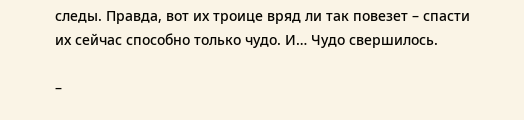следы. Правда, вот их троице вряд ли так повезет – спасти их сейчас способно только чудо. И… Чудо свершилось.

–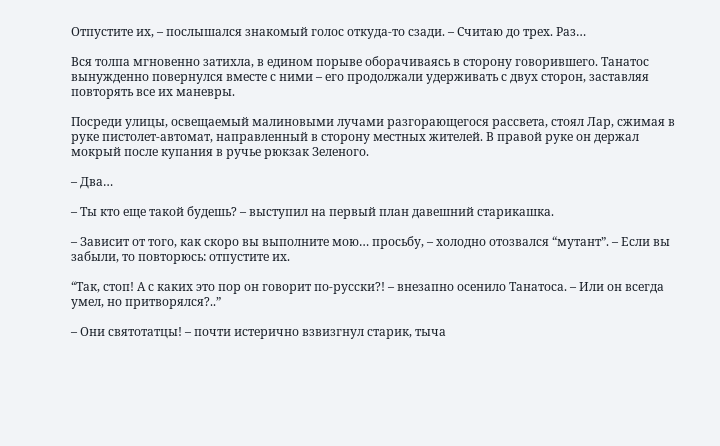Отпустите их, – послышался знакомый голос откуда-то сзади. – Считаю до трех. Раз…

Вся толпа мгновенно затихла, в едином порыве оборачиваясь в сторону говорившего. Танатос вынужденно повернулся вместе с ними – его продолжали удерживать с двух сторон, заставляя повторять все их маневры.

Посреди улицы, освещаемый малиновыми лучами разгорающегося рассвета, стоял Лар, сжимая в руке пистолет-автомат, направленный в сторону местных жителей. В правой руке он держал мокрый после купания в ручье рюкзак Зеленого.

– Два…

– Ты кто еще такой будешь? – выступил на первый план давешний старикашка.

– Зависит от того, как скоро вы выполните мою… просьбу, – холодно отозвался “мутант”. – Если вы забыли, то повторюсь: отпустите их.

“Так, стоп! А с каких это пор он говорит по-русски?! – внезапно осенило Танатоса. – Или он всегда умел, но притворялся?..”

– Они святотатцы! – почти истерично взвизгнул старик, тыча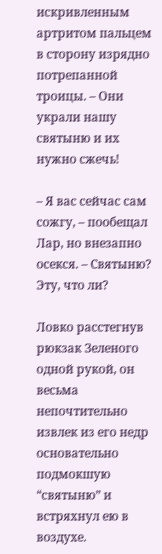искривленным артритом пальцем в сторону изрядно потрепанной троицы. – Они украли нашу святыню и их нужно сжечь!

– Я вас сейчас сам сожгу, – пообещал Лар, но внезапно осекся. – Святыню? Эту, что ли?

Ловко расстегнув рюкзак Зеленого одной рукой, он весьма непочтительно извлек из его недр основательно подмокшую “святыню” и встряхнул ею в воздухе.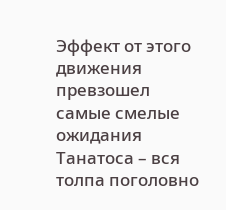Эффект от этого движения превзошел самые смелые ожидания Танатоса – вся толпа поголовно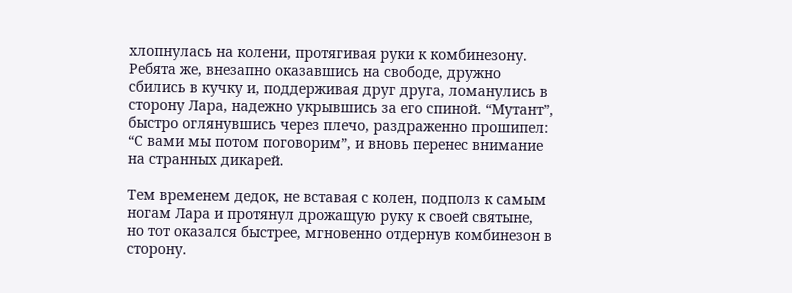хлопнулась на колени, протягивая руки к комбинезону. Ребята же, внезапно оказавшись на свободе, дружно сбились в кучку и, поддерживая друг друга, ломанулись в сторону Лара, надежно укрывшись за его спиной. “Мутант”, быстро оглянувшись через плечо, раздраженно прошипел: “С вами мы потом поговорим”, и вновь перенес внимание на странных дикарей.

Тем временем дедок, не вставая с колен, подполз к самым ногам Лара и протянул дрожащую руку к своей святыне, но тот оказался быстрее, мгновенно отдернув комбинезон в сторону.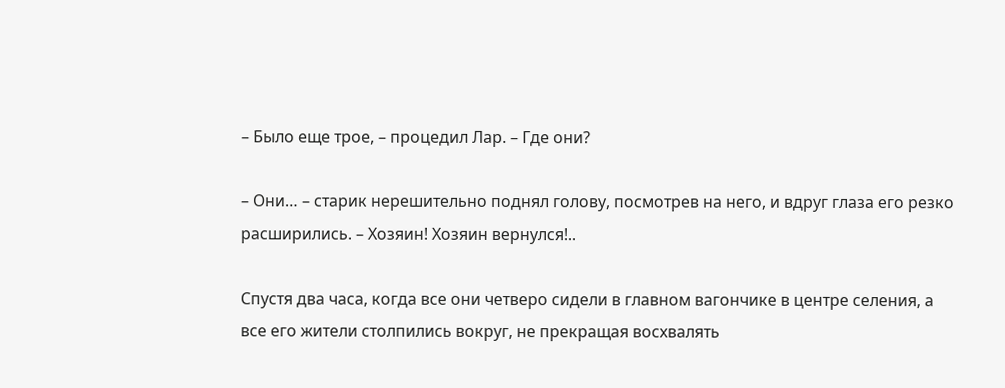– Было еще трое, – процедил Лар. – Где они?

– Они… – старик нерешительно поднял голову, посмотрев на него, и вдруг глаза его резко расширились. – Хозяин! Хозяин вернулся!..

Спустя два часа, когда все они четверо сидели в главном вагончике в центре селения, а все его жители столпились вокруг, не прекращая восхвалять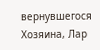вернувшегося Хозяина, Лар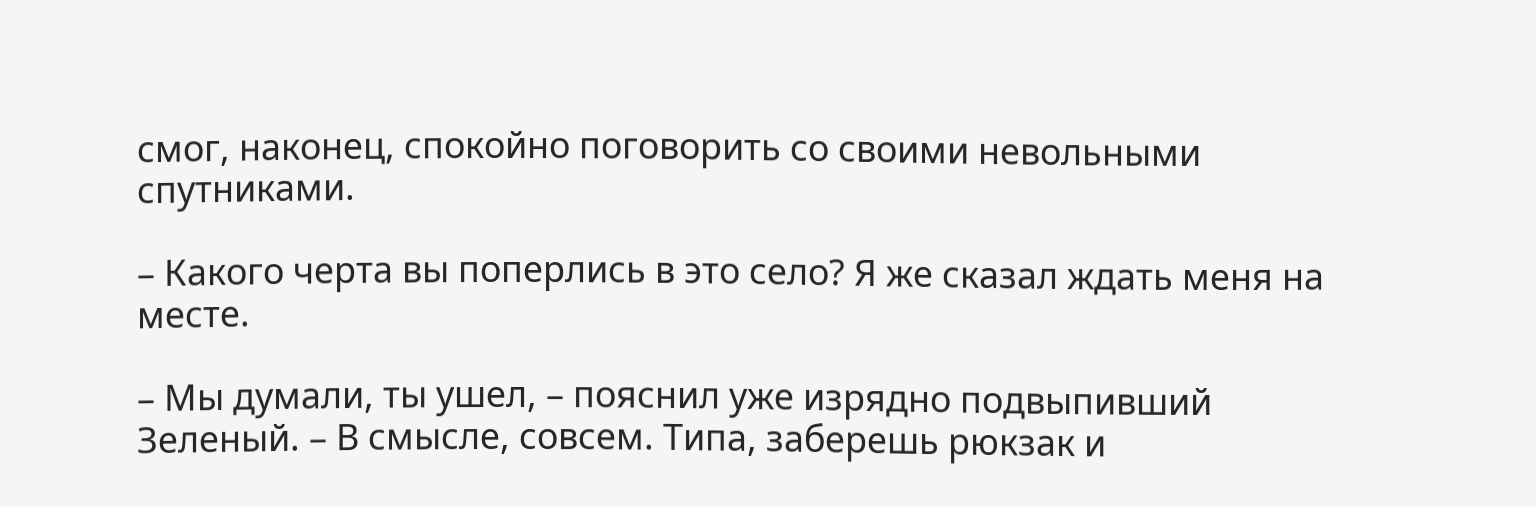смог, наконец, спокойно поговорить со своими невольными спутниками.

– Какого черта вы поперлись в это село? Я же сказал ждать меня на месте.

– Мы думали, ты ушел, – пояснил уже изрядно подвыпивший Зеленый. – В смысле, совсем. Типа, заберешь рюкзак и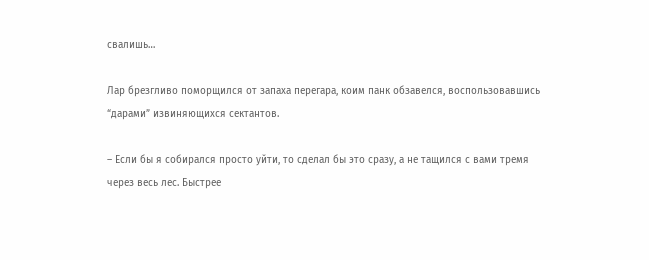свалишь…

Лар брезгливо поморщился от запаха перегара, коим панк обзавелся, воспользовавшись “дарами” извиняющихся сектантов.

– Если бы я собирался просто уйти, то сделал бы это сразу, а не тащился с вами тремя через весь лес. Быстрее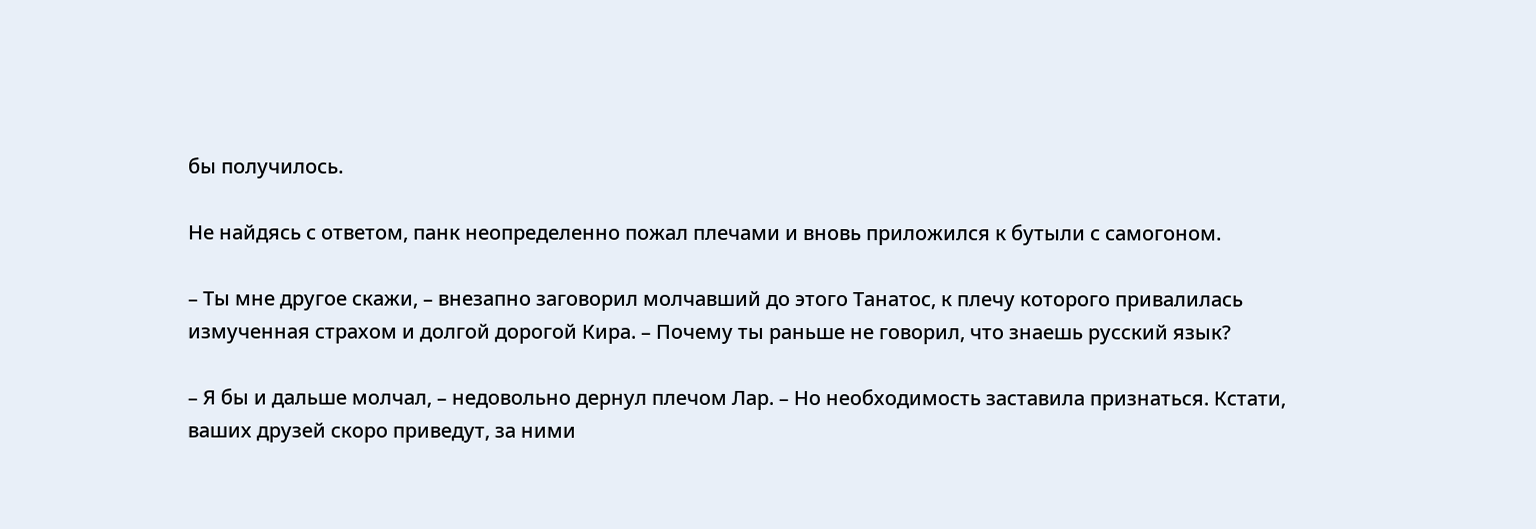бы получилось.

Не найдясь с ответом, панк неопределенно пожал плечами и вновь приложился к бутыли с самогоном.

– Ты мне другое скажи, – внезапно заговорил молчавший до этого Танатос, к плечу которого привалилась измученная страхом и долгой дорогой Кира. – Почему ты раньше не говорил, что знаешь русский язык?

– Я бы и дальше молчал, – недовольно дернул плечом Лар. – Но необходимость заставила признаться. Кстати, ваших друзей скоро приведут, за ними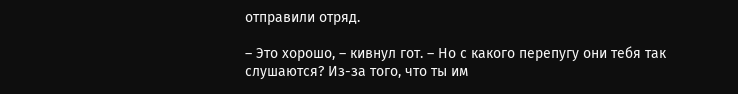отправили отряд.

– Это хорошо, – кивнул гот. – Но с какого перепугу они тебя так слушаются? Из-за того, что ты им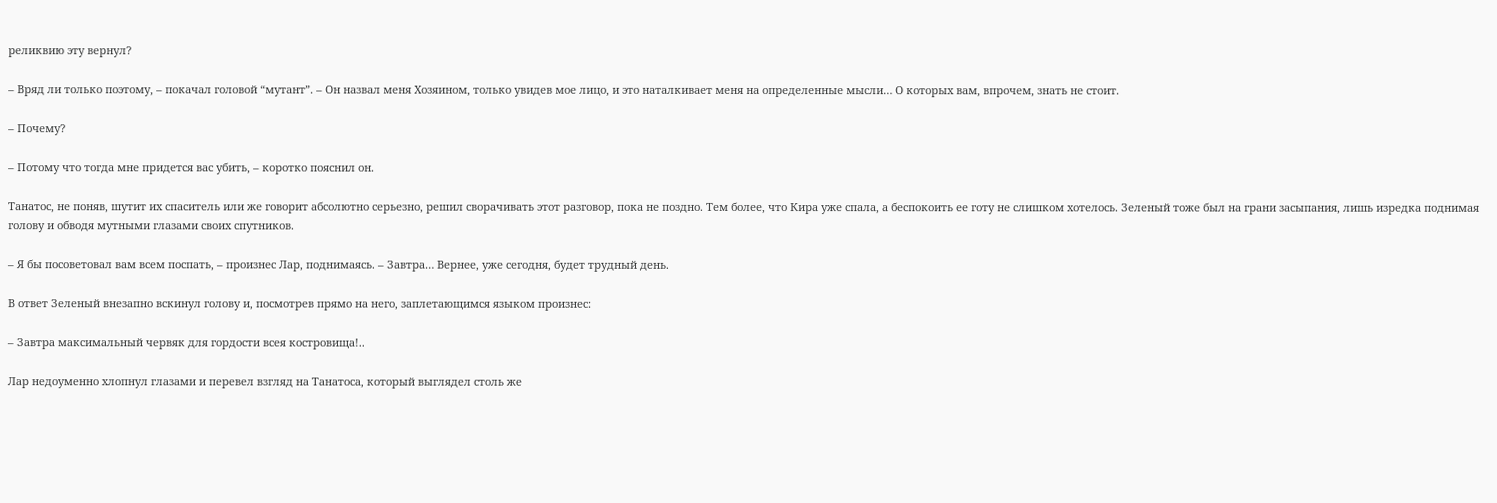реликвию эту вернул?

– Вряд ли только поэтому, – покачал головой “мутант”. – Он назвал меня Хозяином, только увидев мое лицо, и это наталкивает меня на определенные мысли… О которых вам, впрочем, знать не стоит.

– Почему?

– Потому что тогда мне придется вас убить, – коротко пояснил он.

Танатос, не поняв, шутит их спаситель или же говорит абсолютно серьезно, решил сворачивать этот разговор, пока не поздно. Тем более, что Кира уже спала, а беспокоить ее готу не слишком хотелось. Зеленый тоже был на грани засыпания, лишь изредка поднимая голову и обводя мутными глазами своих спутников.

– Я бы посоветовал вам всем поспать, – произнес Лар, поднимаясь. – Завтра… Вернее, уже сегодня, будет трудный день.

В ответ Зеленый внезапно вскинул голову и, посмотрев прямо на него, заплетающимся языком произнес:

– Завтра максимальный червяк для гордости всея костровища!..

Лар недоуменно хлопнул глазами и перевел взгляд на Танатоса, который выглядел столь же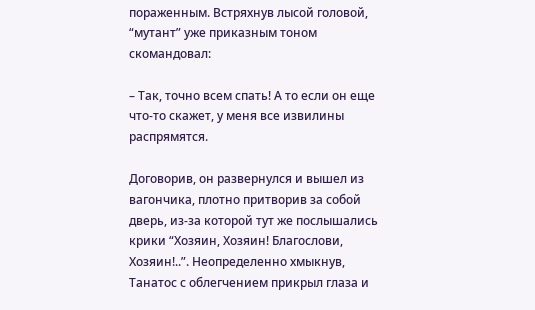пораженным. Встряхнув лысой головой, “мутант” уже приказным тоном скомандовал:

– Так, точно всем спать! А то если он еще что-то скажет, у меня все извилины распрямятся.

Договорив, он развернулся и вышел из вагончика, плотно притворив за собой дверь, из-за которой тут же послышались крики “Хозяин, Хозяин! Благослови, Хозяин!..”. Неопределенно хмыкнув, Танатос с облегчением прикрыл глаза и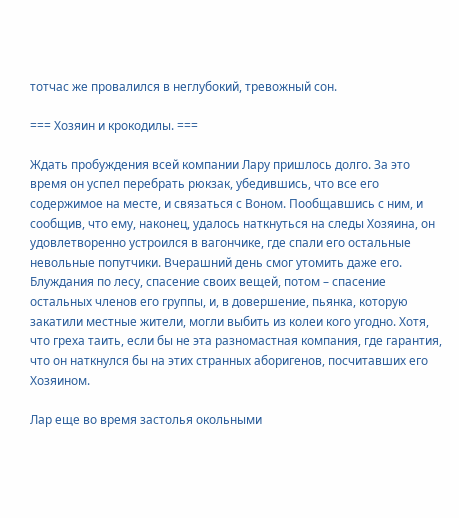тотчас же провалился в неглубокий, тревожный сон.

=== Хозяин и крокодилы. ===

Ждать пробуждения всей компании Лару пришлось долго. За это время он успел перебрать рюкзак, убедившись, что все его содержимое на месте, и связаться с Воном. Пообщавшись с ним, и сообщив, что ему, наконец, удалось наткнуться на следы Хозяина, он удовлетворенно устроился в вагончике, где спали его остальные невольные попутчики. Вчерашний день смог утомить даже его. Блуждания по лесу, спасение своих вещей, потом – спасение остальных членов его группы, и, в довершение, пьянка, которую закатили местные жители, могли выбить из колеи кого угодно. Хотя, что греха таить, если бы не эта разномастная компания, где гарантия, что он наткнулся бы на этих странных аборигенов, посчитавших его Хозяином.

Лар еще во время застолья окольными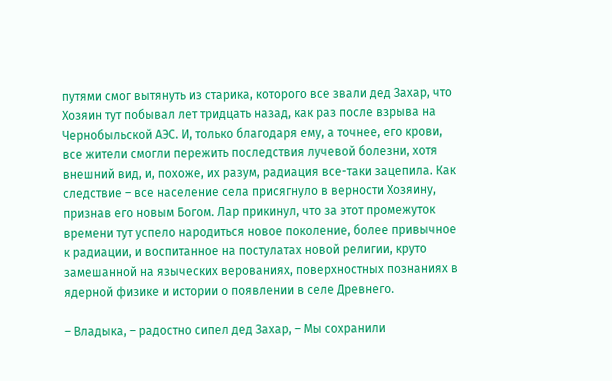путями смог вытянуть из старика, которого все звали дед Захар, что Хозяин тут побывал лет тридцать назад, как раз после взрыва на Чернобыльской АЭС. И, только благодаря ему, а точнее, его крови, все жители смогли пережить последствия лучевой болезни, хотя внешний вид, и, похоже, их разум, радиация все-таки зацепила. Как следствие – все население села присягнуло в верности Хозяину, признав его новым Богом. Лар прикинул, что за этот промежуток времени тут успело народиться новое поколение, более привычное к радиации, и воспитанное на постулатах новой религии, круто замешанной на языческих верованиях, поверхностных познаниях в ядерной физике и истории о появлении в селе Древнего.

– Владыка, – радостно сипел дед Захар, – Мы сохранили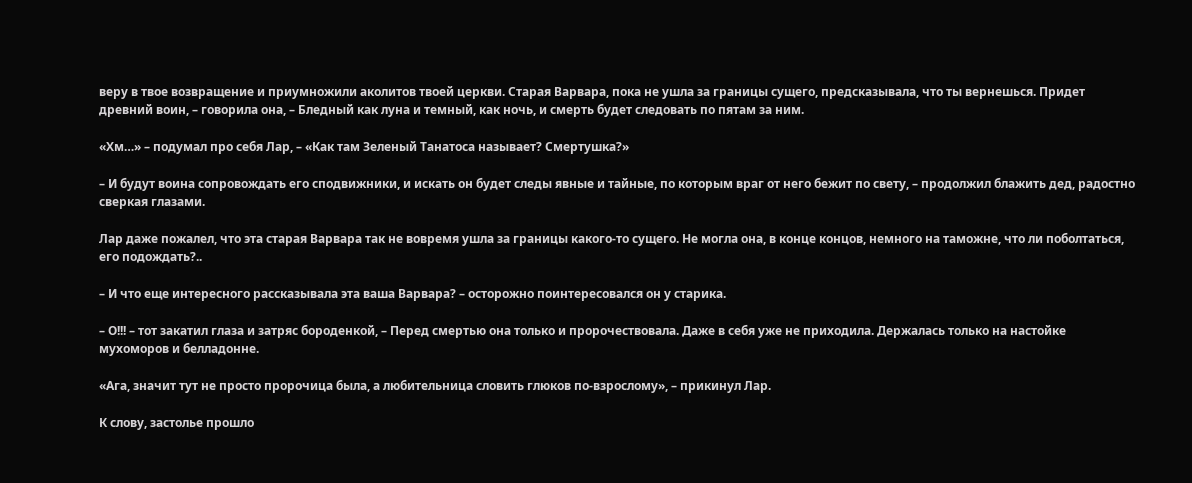веру в твое возвращение и приумножили аколитов твоей церкви. Старая Варвара, пока не ушла за границы сущего, предсказывала, что ты вернешься. Придет древний воин, – говорила она, – Бледный как луна и темный, как ночь, и смерть будет следовать по пятам за ним.

«Хм…» – подумал про себя Лар, – «Как там Зеленый Танатоса называет? Смертушка?»

– И будут воина сопровождать его сподвижники, и искать он будет следы явные и тайные, по которым враг от него бежит по свету, – продолжил блажить дед, радостно сверкая глазами.

Лар даже пожалел, что эта старая Варвара так не вовремя ушла за границы какого-то сущего. Не могла она, в конце концов, немного на таможне, что ли поболтаться, его подождать?..

– И что еще интересного рассказывала эта ваша Варвара? – осторожно поинтересовался он у старика.

– О!!! – тот закатил глаза и затряс бороденкой, – Перед смертью она только и пророчествовала. Даже в себя уже не приходила. Держалась только на настойке мухоморов и белладонне.

«Ага, значит тут не просто пророчица была, а любительница словить глюков по-взрослому», – прикинул Лар.

К слову, застолье прошло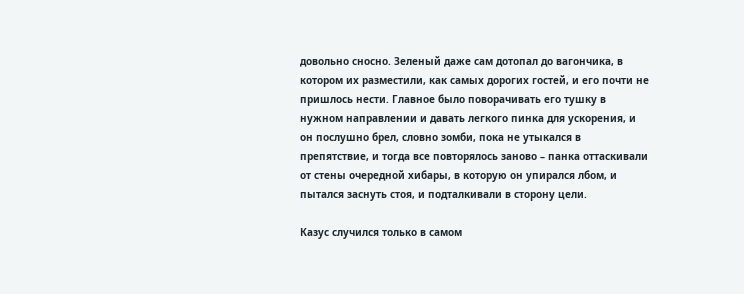довольно сносно. Зеленый даже сам дотопал до вагончика, в котором их разместили, как самых дорогих гостей, и его почти не пришлось нести. Главное было поворачивать его тушку в нужном направлении и давать легкого пинка для ускорения, и он послушно брел, словно зомби, пока не утыкался в препятствие, и тогда все повторялось заново – панка оттаскивали от стены очередной хибары, в которую он упирался лбом, и пытался заснуть стоя, и подталкивали в сторону цели.

Казус случился только в самом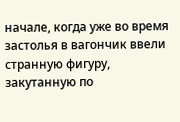начале, когда уже во время застолья в вагончик ввели странную фигуру, закутанную по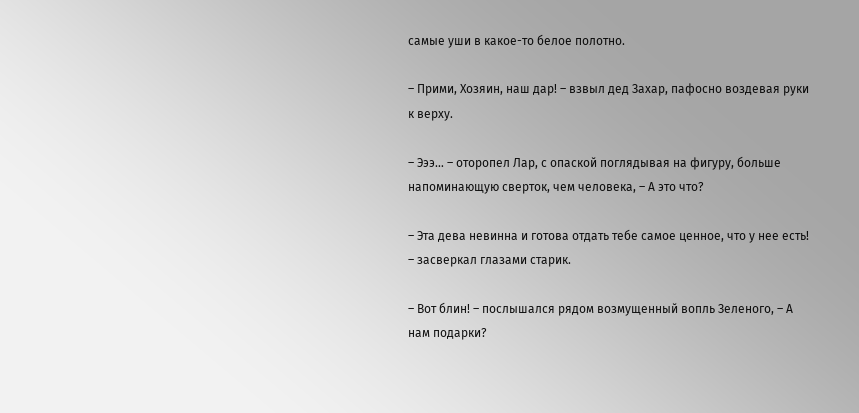самые уши в какое-то белое полотно.

– Прими, Хозяин, наш дар! – взвыл дед Захар, пафосно воздевая руки к верху.

– Эээ… – оторопел Лар, с опаской поглядывая на фигуру, больше напоминающую сверток, чем человека, – А это что?

– Эта дева невинна и готова отдать тебе самое ценное, что у нее есть! – засверкал глазами старик.

– Вот блин! – послышался рядом возмущенный вопль Зеленого, – А нам подарки?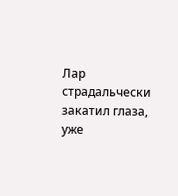Лар страдальчески закатил глаза, уже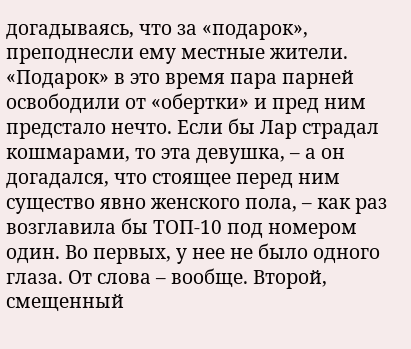догадываясь, что за «подарок», преподнесли ему местные жители. «Подарок» в это время пара парней освободили от «обертки» и пред ним предстало нечто. Если бы Лар страдал кошмарами, то эта девушка, – а он догадался, что стоящее перед ним существо явно женского пола, – как раз возглавила бы ТОП-10 под номером один. Во первых, у нее не было одного глаза. От слова – вообще. Второй, смещенный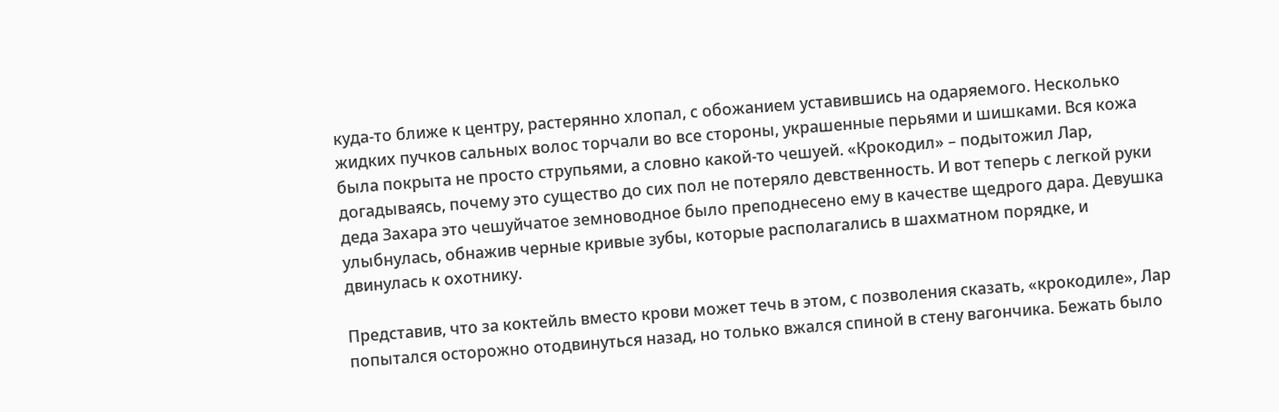куда-то ближе к центру, растерянно хлопал, с обожанием уставившись на одаряемого. Несколько жидких пучков сальных волос торчали во все стороны, украшенные перьями и шишками. Вся кожа была покрыта не просто струпьями, а словно какой-то чешуей. «Крокодил» – подытожил Лар, догадываясь, почему это существо до сих пол не потеряло девственность. И вот теперь с легкой руки деда Захара это чешуйчатое земноводное было преподнесено ему в качестве щедрого дара. Девушка улыбнулась, обнажив черные кривые зубы, которые располагались в шахматном порядке, и двинулась к охотнику.

Представив, что за коктейль вместо крови может течь в этом, с позволения сказать, «крокодиле», Лар попытался осторожно отодвинуться назад, но только вжался спиной в стену вагончика. Бежать было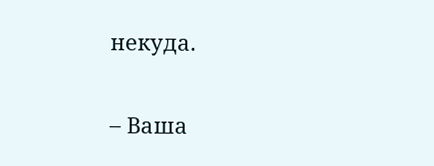некуда.

– Ваша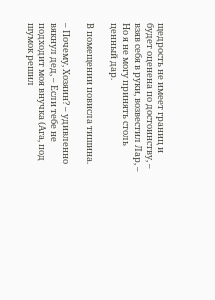щедрость не имеет границ и будет оценена по достоинству, – взяв себя в руки, возвестил Лар, – Но я не могу принять столь ценный дар.

В помещении повисла тишина.

– Почему, Хозяин? – удивленно вякнул дед, – Если тебе не подходит моя внучка (Ага, под шумок решил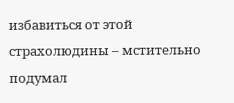избавиться от этой страхолюдины – мстительно подумал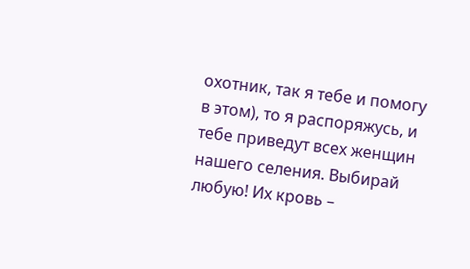охотник, так я тебе и помогу в этом), то я распоряжусь, и тебе приведут всех женщин нашего селения. Выбирай любую! Их кровь –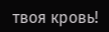твоя кровь!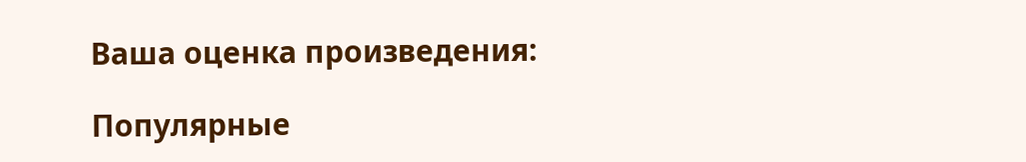Ваша оценка произведения:

Популярные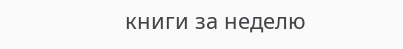книги за неделю